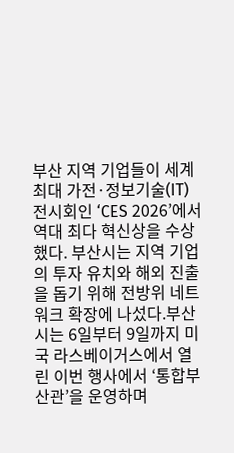부산 지역 기업들이 세계 최대 가전·정보기술(IT) 전시회인 ‘CES 2026’에서 역대 최다 혁신상을 수상했다. 부산시는 지역 기업의 투자 유치와 해외 진출을 돕기 위해 전방위 네트워크 확장에 나섰다.부산시는 6일부터 9일까지 미국 라스베이거스에서 열린 이번 행사에서 ‘통합부산관’을 운영하며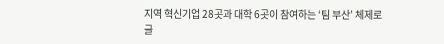지역 혁신기업 28곳과 대학 6곳이 참여하는 ‘팀 부산’ 체제로 글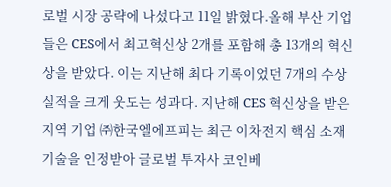로벌 시장 공략에 나섰다고 11일 밝혔다.올해 부산 기업들은 CES에서 최고혁신상 2개를 포함해 총 13개의 혁신상을 받았다. 이는 지난해 최다 기록이었던 7개의 수상 실적을 크게 웃도는 성과다. 지난해 CES 혁신상을 받은 지역 기업 ㈜한국엘에프피는 최근 이차전지 핵심 소재 기술을 인정받아 글로벌 투자사 코인베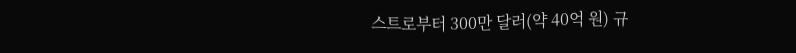스트로부터 300만 달러(약 40억 원) 규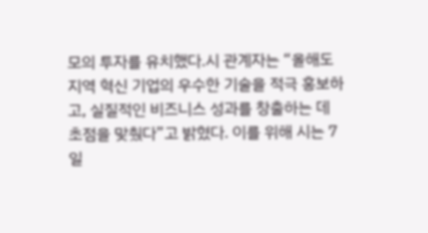모의 투자를 유치했다.시 관계자는 “올해도 지역 혁신 기업의 우수한 기술을 적극 홍보하고, 실질적인 비즈니스 성과를 창출하는 데 초점을 맞췄다”고 밝혔다. 이를 위해 시는 7일